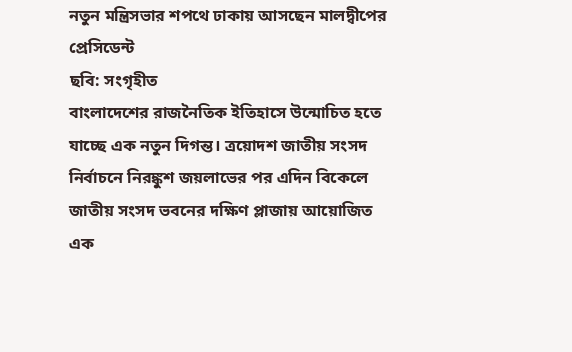নতুন মন্ত্রিসভার শপথে ঢাকায় আসছেন মালদ্বীপের প্রেসিডেন্ট
ছবি: সংগৃহীত
বাংলাদেশের রাজনৈতিক ইতিহাসে উন্মোচিত হতে যাচ্ছে এক নতুন দিগন্ত। ত্রয়োদশ জাতীয় সংসদ নির্বাচনে নিরঙ্কুশ জয়লাভের পর এদিন বিকেলে জাতীয় সংসদ ভবনের দক্ষিণ প্লাজায় আয়োজিত এক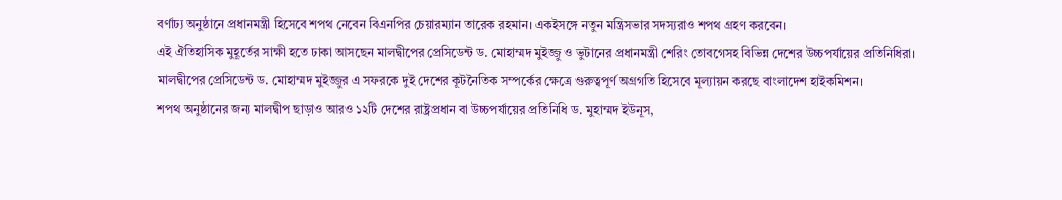বর্ণাঢ্য অনুষ্ঠানে প্রধানমন্ত্রী হিসেবে শপথ নেবেন বিএনপির চেয়ারম্যান তারেক রহমান। একইসঙ্গে নতুন মন্ত্রিসভার সদস্যরাও শপথ গ্রহণ করবেন।
এই ঐতিহাসিক মুহূর্তের সাক্ষী হতে ঢাকা আসছেন মালদ্বীপের প্রেসিডেন্ট ড. মোহাম্মদ মুইজ্জু ও ভুটানের প্রধানমন্ত্রী শেরিং তোবগেসহ বিভিন্ন দেশের উচ্চপর্যায়ের প্রতিনিধিরা।
মালদ্বীপের প্রেসিডেন্ট ড. মোহাম্মদ মুইজ্জুর এ সফরকে দুই দেশের কূটনৈতিক সম্পর্কের ক্ষেত্রে গুরুত্বপূর্ণ অগ্রগতি হিসেবে মূল্যায়ন করছে বাংলাদেশ হাইকমিশন।
শপথ অনুষ্ঠানের জন্য মালদ্বীপ ছাড়াও আরও ১২টি দেশের রাষ্ট্রপ্রধান বা উচ্চপর্যায়ের প্রতিনিধি ড. মুহাম্মদ ইউনূস,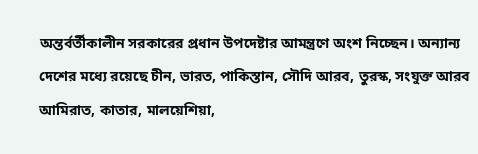অন্তর্বর্তীকালীন সরকারের প্রধান উপদেষ্টার আমন্ত্রণে অংশ নিচ্ছেন। অন্যান্য দেশের মধ্যে রয়েছে চীন, ভারত, পাকিস্তান, সৌদি আরব, তুরস্ক, সংযুক্ত আরব আমিরাত, কাতার, মালয়েশিয়া,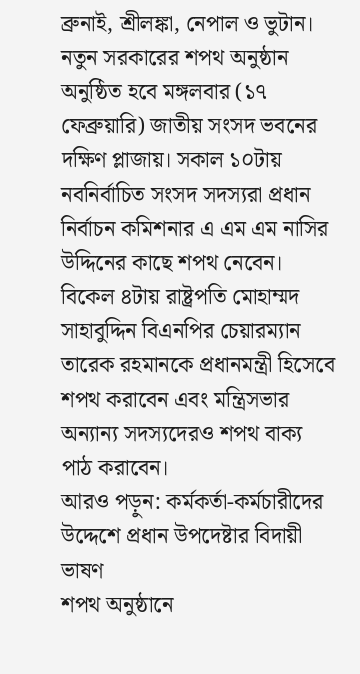ব্রুনাই, শ্রীলঙ্কা, নেপাল ও ভুটান।
নতুন সরকারের শপথ অনুষ্ঠান অনুষ্ঠিত হবে মঙ্গলবার (১৭ ফেব্রুয়ারি) জাতীয় সংসদ ভবনের দক্ষিণ প্লাজায়। সকাল ১০টায় নবনির্বাচিত সংসদ সদস্যরা প্রধান নির্বাচন কমিশনার এ এম এম নাসির উদ্দিনের কাছে শপথ নেবেন। বিকেল ৪টায় রাষ্ট্রপতি মোহাম্মদ সাহাবুদ্দিন বিএনপির চেয়ারম্যান তারেক রহমানকে প্রধানমন্ত্রী হিসেবে শপথ করাবেন এবং মন্ত্রিসভার অন্যান্য সদস্যদেরও শপথ বাক্য পাঠ করাবেন।
আরও পড়ুন: কর্মকর্তা-কর্মচারীদের উদ্দেশে প্রধান উপদেষ্টার বিদায়ী ভাষণ
শপথ অনুষ্ঠানে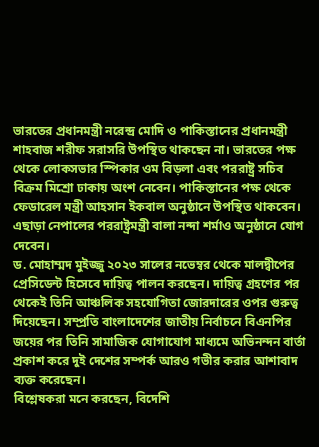ভারতের প্রধানমন্ত্রী নরেন্দ্র মোদি ও পাকিস্তানের প্রধানমন্ত্রী শাহবাজ শরীফ সরাসরি উপস্থিত থাকছেন না। ভারতের পক্ষ থেকে লোকসভার স্পিকার ওম বিড়লা এবং পররাষ্ট্র সচিব বিক্রম মিশ্রো ঢাকায় অংশ নেবেন। পাকিস্তানের পক্ষ থেকে ফেডারেল মন্ত্রী আহসান ইকবাল অনুষ্ঠানে উপস্থিত থাকবেন। এছাড়া নেপালের পররাষ্ট্রমন্ত্রী বালা নন্দা শর্মাও অনুষ্ঠানে যোগ দেবেন।
ড. মোহাম্মদ মুইজ্জু ২০২৩ সালের নভেম্বর থেকে মালদ্বীপের প্রেসিডেন্ট হিসেবে দায়িত্ব পালন করছেন। দায়িত্ব গ্রহণের পর থেকেই তিনি আঞ্চলিক সহযোগিতা জোরদারের ওপর গুরুত্ব দিয়েছেন। সম্প্রতি বাংলাদেশের জাতীয় নির্বাচনে বিএনপির জয়ের পর তিনি সামাজিক যোগাযোগ মাধ্যমে অভিনন্দন বার্তা প্রকাশ করে দুই দেশের সম্পর্ক আরও গভীর করার আশাবাদ ব্যক্ত করেছেন।
বিশ্লেষকরা মনে করছেন, বিদেশি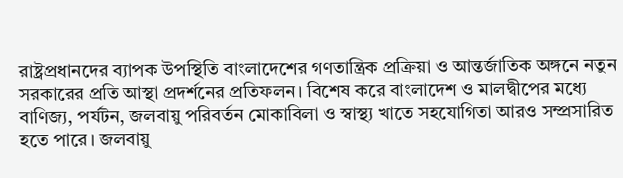রাষ্ট্রপ্রধানদের ব্যাপক উপস্থিতি বাংলাদেশের গণতান্ত্রিক প্রক্রিয়া ও আন্তর্জাতিক অঙ্গনে নতুন সরকারের প্রতি আস্থা প্রদর্শনের প্রতিফলন। বিশেষ করে বাংলাদেশ ও মালদ্বীপের মধ্যে বাণিজ্য, পর্যটন, জলবায়ু পরিবর্তন মোকাবিলা ও স্বাস্থ্য খাতে সহযোগিতা আরও সম্প্রসারিত হতে পারে। জলবায়ু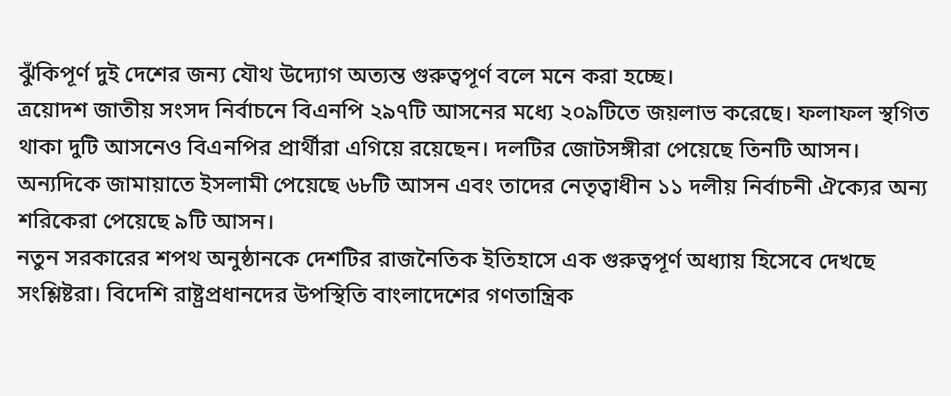ঝুঁকিপূর্ণ দুই দেশের জন্য যৌথ উদ্যোগ অত্যন্ত গুরুত্বপূর্ণ বলে মনে করা হচ্ছে।
ত্রয়োদশ জাতীয় সংসদ নির্বাচনে বিএনপি ২৯৭টি আসনের মধ্যে ২০৯টিতে জয়লাভ করেছে। ফলাফল স্থগিত থাকা দুটি আসনেও বিএনপির প্রার্থীরা এগিয়ে রয়েছেন। দলটির জোটসঙ্গীরা পেয়েছে তিনটি আসন। অন্যদিকে জামায়াতে ইসলামী পেয়েছে ৬৮টি আসন এবং তাদের নেতৃত্বাধীন ১১ দলীয় নির্বাচনী ঐক্যের অন্য শরিকেরা পেয়েছে ৯টি আসন।
নতুন সরকারের শপথ অনুষ্ঠানকে দেশটির রাজনৈতিক ইতিহাসে এক গুরুত্বপূর্ণ অধ্যায় হিসেবে দেখছে সংশ্লিষ্টরা। বিদেশি রাষ্ট্রপ্রধানদের উপস্থিতি বাংলাদেশের গণতান্ত্রিক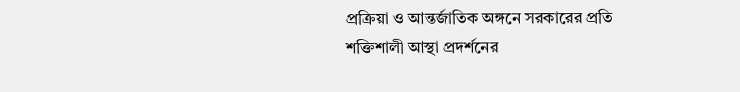প্রক্রিয়া ও আন্তর্জাতিক অঙ্গনে সরকারের প্রতি শক্তিশালী আস্থা প্রদর্শনের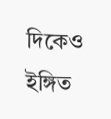দিকেও ইঙ্গিত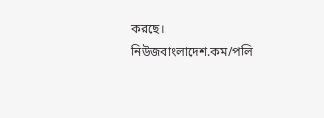করছে।
নিউজবাংলাদেশ.কম/পলি